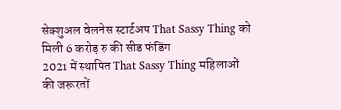सेक्शुअल वेलनेस स्टार्टअप That Sassy Thing को मिली 6 करोड़ रु की सीड फंडिंग
2021 में स्थापित That Sassy Thing महिलाओं की जरूरतों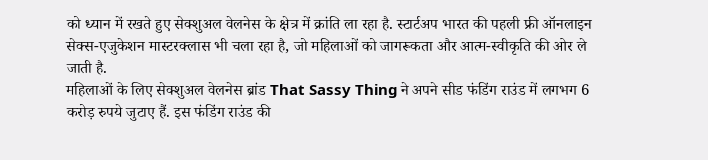को ध्यान में रखते हुए सेक्शुअल वेलनेस के क्षेत्र में क्रांति ला रहा है. स्टार्टअप भारत की पहली फ्री ऑनलाइन सेक्स-एजुकेशन मास्टरक्लास भी चला रहा है, जो महिलाओं को जागरूकता और आत्म-स्वीकृति की ओर ले जाती है.
महिलाओं के लिए सेक्शुअल वेलनेस ब्रांड That Sassy Thing ने अपने सीड फंडिंग राउंड में लगभग 6 करोड़ रुपये जुटाए हैं. इस फंडिंग राउंड की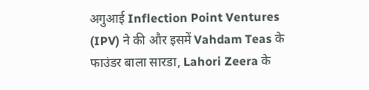अगुआई Inflection Point Ventures (IPV) ने की और इसमें Vahdam Teas के फाउंडर बाला सारडा, Lahori Zeera के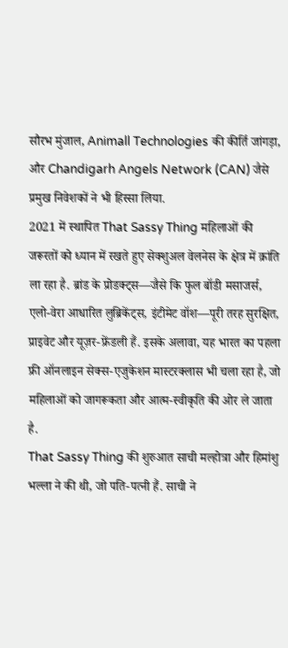सौरभ मुंजाल, Animall Technologies की कीर्ति जांगड़ा, और Chandigarh Angels Network (CAN) जैसे प्रमुख निवेशकों ने भी हिस्सा लिया.
2021 में स्थापित That Sassy Thing महिलाओं की जरूरतों को ध्यान में रखते हुए सेक्शुअल वेलनेस के क्षेत्र में क्रांति ला रहा है. ब्रांड के प्रोडक्ट्स—जैसे कि फुल बॉडी मसाजर्स, एलो-वेरा आधारित लुब्रिकेंट्स, इंटीमेट वॉश—पूरी तरह सुरक्षित, प्राइवेट और यूज़र-फ्रेंडली हैं. इसके अलावा, यह भारत का पहला फ्री ऑनलाइन सेक्स-एजुकेशन मास्टरक्लास भी चला रहा है, जो महिलाओं को जागरूकता और आत्म-स्वीकृति की ओर ले जाता है.
That Sassy Thing की शुरुआत साची मल्होत्रा और हिमांशु भल्ला ने की थी, जो पति-पत्नी हैं. साची ने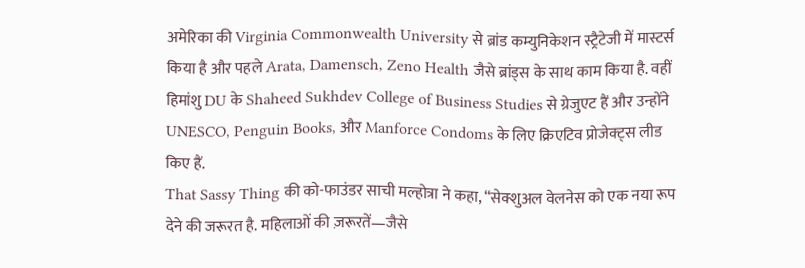अमेरिका की Virginia Commonwealth University से ब्रांड कम्युनिकेशन स्ट्रैटेजी में मास्टर्स किया है और पहले Arata, Damensch, Zeno Health जैसे ब्रांड्स के साथ काम किया है. वहीं हिमांशु DU के Shaheed Sukhdev College of Business Studies से ग्रेजुएट हैं और उन्होंने UNESCO, Penguin Books, और Manforce Condoms के लिए क्रिएटिव प्रोजेक्ट्स लीड किए हैं.
That Sassy Thing की को-फाउंडर साची मल्होत्रा ने कहा, “सेक्शुअल वेलनेस को एक नया रूप देने की जरूरत है. महिलाओं की ज़रूरतें—जैसे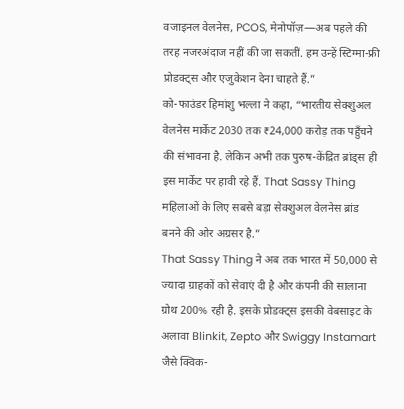वजाइनल वेलनेस, PCOS, मेनोपॉज़—अब पहले की तरह नजरअंदाज नहीं की जा सकतीं. हम उन्हें स्टिग्मा-फ्री प्रोडक्ट्स और एजुकेशन देना चाहते हैं.”
को-फाउंडर हिमांशु भल्ला ने कहा, “भारतीय सेक्शुअल वेलनेस मार्केट 2030 तक ₹24,000 करोड़ तक पहुँचने की संभावना है. लेकिन अभी तक पुरुष-केंद्रित ब्रांड्स ही इस मार्केट पर हावी रहे हैं. That Sassy Thing महिलाओं के लिए सबसे बड़ा सेक्शुअल वेलनेस ब्रांड बनने की ओर अग्रसर है.”
That Sassy Thing ने अब तक भारत में 50,000 से ज्यादा ग्राहकों को सेवाएं दी है और कंपनी की सालाना ग्रोथ 200% रही है. इसके प्रोडक्ट्स इसकी वेबसाइट के अलावा Blinkit, Zepto और Swiggy Instamart जैसे क्विक-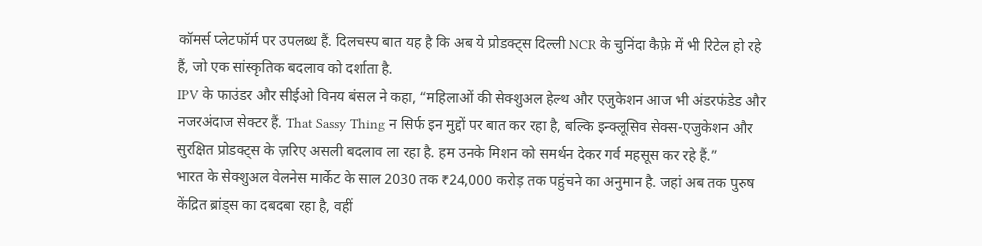कॉमर्स प्लेटफॉर्म पर उपलब्ध हैं. दिलचस्प बात यह है कि अब ये प्रोडक्ट्स दिल्ली NCR के चुनिंदा कैफ़े में भी रिटेल हो रहे हैं, जो एक सांस्कृतिक बदलाव को दर्शाता है.
IPV के फाउंडर और सीईओ विनय बंसल ने कहा, “महिलाओं की सेक्शुअल हेल्थ और एजुकेशन आज भी अंडरफंडेड और नजरअंदाज सेक्टर हैं. That Sassy Thing न सिर्फ इन मुद्दों पर बात कर रहा है, बल्कि इन्क्लूसिव सेक्स-एजुकेशन और सुरक्षित प्रोडक्ट्स के ज़रिए असली बदलाव ला रहा है. हम उनके मिशन को समर्थन देकर गर्व महसूस कर रहे हैं.”
भारत के सेक्शुअल वेलनेस मार्केट के साल 2030 तक ₹24,000 करोड़ तक पहुंचने का अनुमान है. जहां अब तक पुरुष केंद्रित ब्रांड्स का दबदबा रहा है, वहीं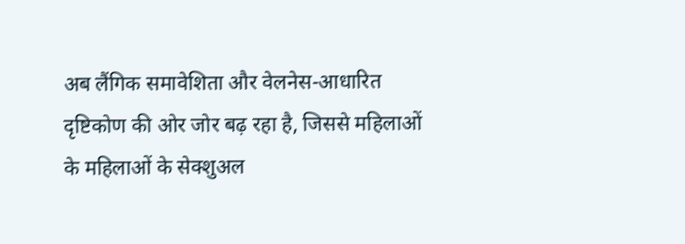अब लैंगिक समावेशिता और वेलनेस-आधारित दृष्टिकोण की ओर जोर बढ़ रहा है, जिससे महिलाओं के महिलाओं के सेक्शुअल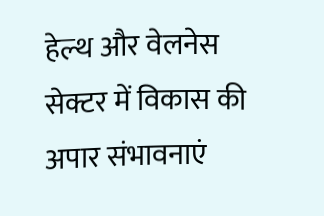हेल्थ और वेलनेस सेक्टर में विकास की अपार संभावनाएं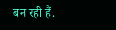बन रही हैं.